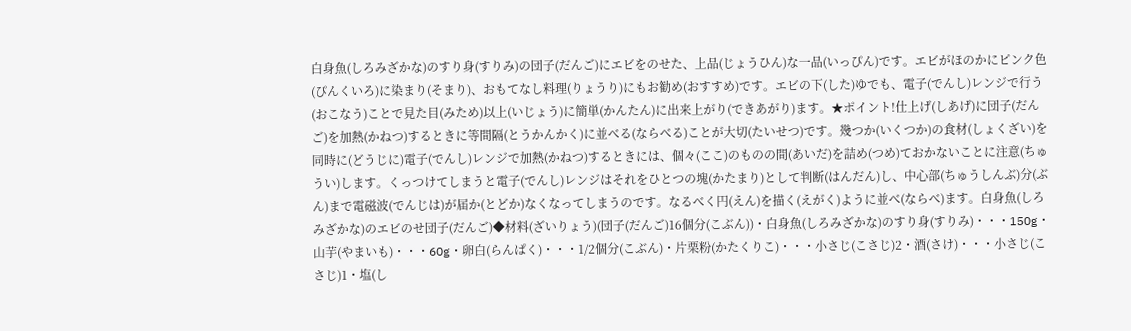白身魚(しろみざかな)のすり身(すりみ)の団子(だんご)にエビをのせた、上品(じょうひん)な一品(いっぴん)です。エビがほのかにピンク色(ぴんくいろ)に染まり(そまり)、おもてなし料理(りょうり)にもお勧め(おすすめ)です。エビの下(した)ゆでも、電子(でんし)レンジで行う(おこなう)ことで見た目(みため)以上(いじょう)に簡単(かんたん)に出来上がり(できあがり)ます。★ポイント!仕上げ(しあげ)に団子(だんご)を加熱(かねつ)するときに等間隔(とうかんかく)に並べる(ならべる)ことが大切(たいせつ)です。幾つか(いくつか)の食材(しょくざい)を同時に(どうじに)電子(でんし)レンジで加熱(かねつ)するときには、個々(ここ)のものの間(あいだ)を詰め(つめ)ておかないことに注意(ちゅうい)します。くっつけてしまうと電子(でんし)レンジはそれをひとつの塊(かたまり)として判断(はんだん)し、中心部(ちゅうしんぶ)分(ぶん)まで電磁波(でんじは)が届か(とどか)なくなってしまうのです。なるべく円(えん)を描く(えがく)ように並べ(ならべ)ます。白身魚(しろみざかな)のエビのせ団子(だんご)◆材料(ざいりょう)(団子(だんご)16個分(こぶん))・白身魚(しろみざかな)のすり身(すりみ)・・・150g・山芋(やまいも)・・・60g・卵白(らんぱく)・・・1/2個分(こぶん)・片栗粉(かたくりこ)・・・小さじ(こさじ)2・酒(さけ)・・・小さじ(こさじ)1・塩(し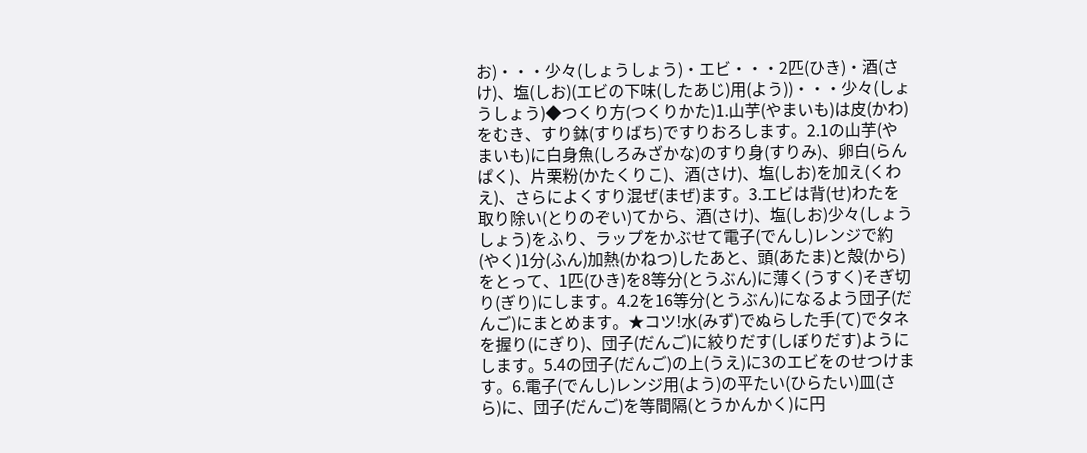お)・・・少々(しょうしょう)・エビ・・・2匹(ひき)・酒(さけ)、塩(しお)(エビの下味(したあじ)用(よう))・・・少々(しょうしょう)◆つくり方(つくりかた)1.山芋(やまいも)は皮(かわ)をむき、すり鉢(すりばち)ですりおろします。2.1の山芋(やまいも)に白身魚(しろみざかな)のすり身(すりみ)、卵白(らんぱく)、片栗粉(かたくりこ)、酒(さけ)、塩(しお)を加え(くわえ)、さらによくすり混ぜ(まぜ)ます。3.エビは背(せ)わたを取り除い(とりのぞい)てから、酒(さけ)、塩(しお)少々(しょうしょう)をふり、ラップをかぶせて電子(でんし)レンジで約(やく)1分(ふん)加熱(かねつ)したあと、頭(あたま)と殻(から)をとって、1匹(ひき)を8等分(とうぶん)に薄く(うすく)そぎ切り(ぎり)にします。4.2を16等分(とうぶん)になるよう団子(だんご)にまとめます。★コツ!水(みず)でぬらした手(て)でタネを握り(にぎり)、団子(だんご)に絞りだす(しぼりだす)ようにします。5.4の団子(だんご)の上(うえ)に3のエビをのせつけます。6.電子(でんし)レンジ用(よう)の平たい(ひらたい)皿(さら)に、団子(だんご)を等間隔(とうかんかく)に円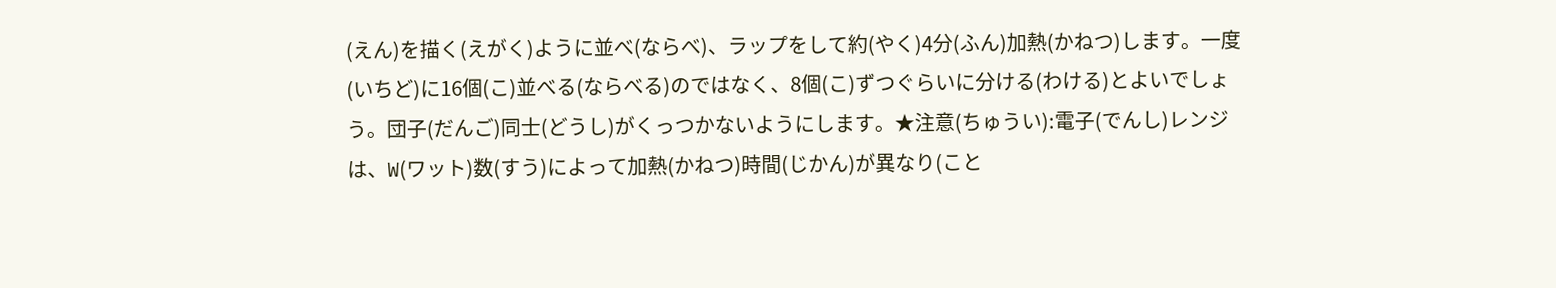(えん)を描く(えがく)ように並べ(ならべ)、ラップをして約(やく)4分(ふん)加熱(かねつ)します。一度(いちど)に16個(こ)並べる(ならべる)のではなく、8個(こ)ずつぐらいに分ける(わける)とよいでしょう。団子(だんご)同士(どうし)がくっつかないようにします。★注意(ちゅうい):電子(でんし)レンジは、W(ワット)数(すう)によって加熱(かねつ)時間(じかん)が異なり(こと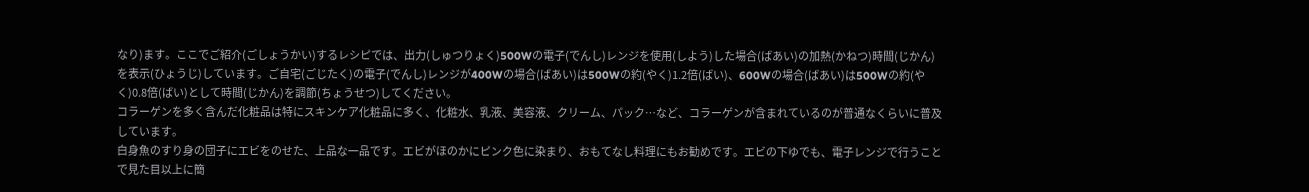なり)ます。ここでご紹介(ごしょうかい)するレシピでは、出力(しゅつりょく)500Wの電子(でんし)レンジを使用(しよう)した場合(ばあい)の加熱(かねつ)時間(じかん)を表示(ひょうじ)しています。ご自宅(ごじたく)の電子(でんし)レンジが400Wの場合(ばあい)は500Wの約(やく)1.2倍(ばい)、600Wの場合(ばあい)は500Wの約(やく)0.8倍(ばい)として時間(じかん)を調節(ちょうせつ)してください。
コラーゲンを多く含んだ化粧品は特にスキンケア化粧品に多く、化粧水、乳液、美容液、クリーム、パック…など、コラーゲンが含まれているのが普通なくらいに普及しています。
白身魚のすり身の団子にエビをのせた、上品な一品です。エビがほのかにピンク色に染まり、おもてなし料理にもお勧めです。エビの下ゆでも、電子レンジで行うことで見た目以上に簡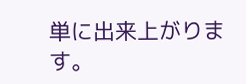単に出来上がります。